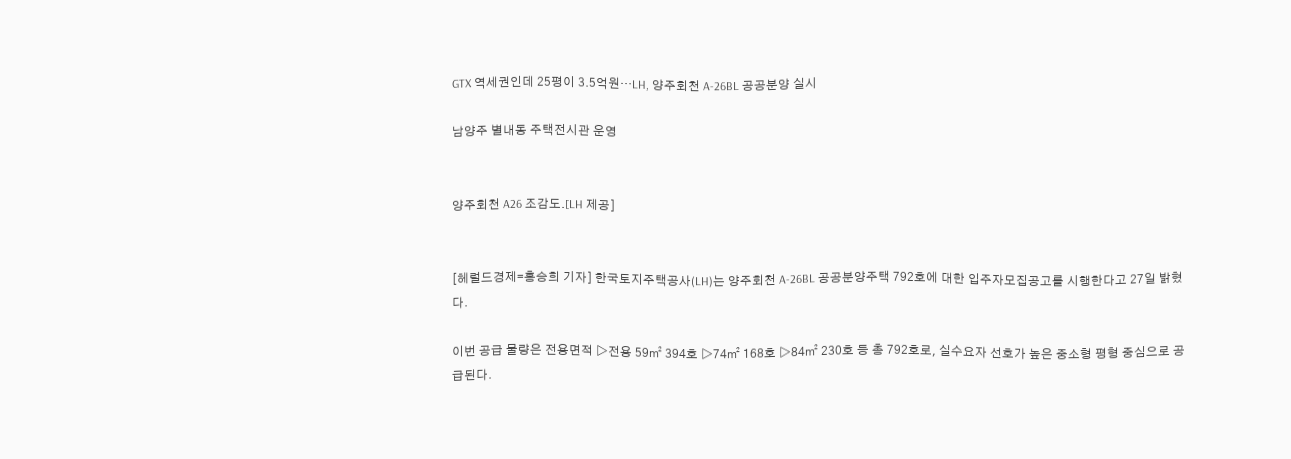GTX 역세권인데 25평이 3.5억원…LH, 양주회천 A-26BL 공공분양 실시

남양주 별내동 주택전시관 운영


양주회천 A26 조감도.[LH 제공]


[헤럴드경제=홍승희 기자] 한국토지주택공사(LH)는 양주회천 A-26BL 공공분양주택 792호에 대한 입주자모집공고를 시행한다고 27일 밝혔다.

이번 공급 물량은 전용면적 ▷전용 59㎡ 394호 ▷74㎡ 168호 ▷84㎡ 230호 등 총 792호로, 실수요자 선호가 높은 중소형 평형 중심으로 공급된다.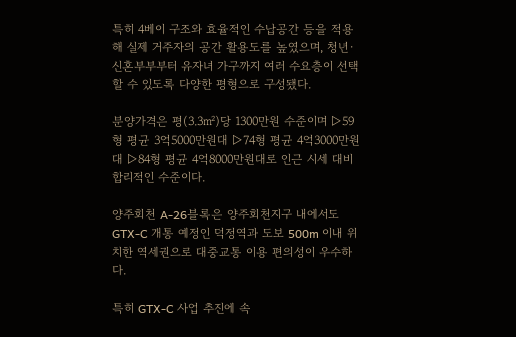특히 4베이 구조와 효율적인 수납공간 등을 적용해 실제 거주자의 공간 활용도를 높였으며, 청년·신혼부부부터 유자녀 가구까지 여러 수요층이 선택할 수 있도록 다양한 평형으로 구성됐다.

분양가격은 평(3.3㎡)당 1300만원 수준이며 ▷59형 평균 3억5000만원대 ▷74형 평균 4억3000만원대 ▷84형 평균 4억8000만원대로 인근 시세 대비 합리적인 수준이다.

양주회천 A-26블록은 양주회천지구 내에서도 GTX-C 개통 예정인 덕정역과 도보 500m 이내 위치한 역세권으로 대중교통 이용 편의성이 우수하다.

특히 GTX-C 사업 추진에 속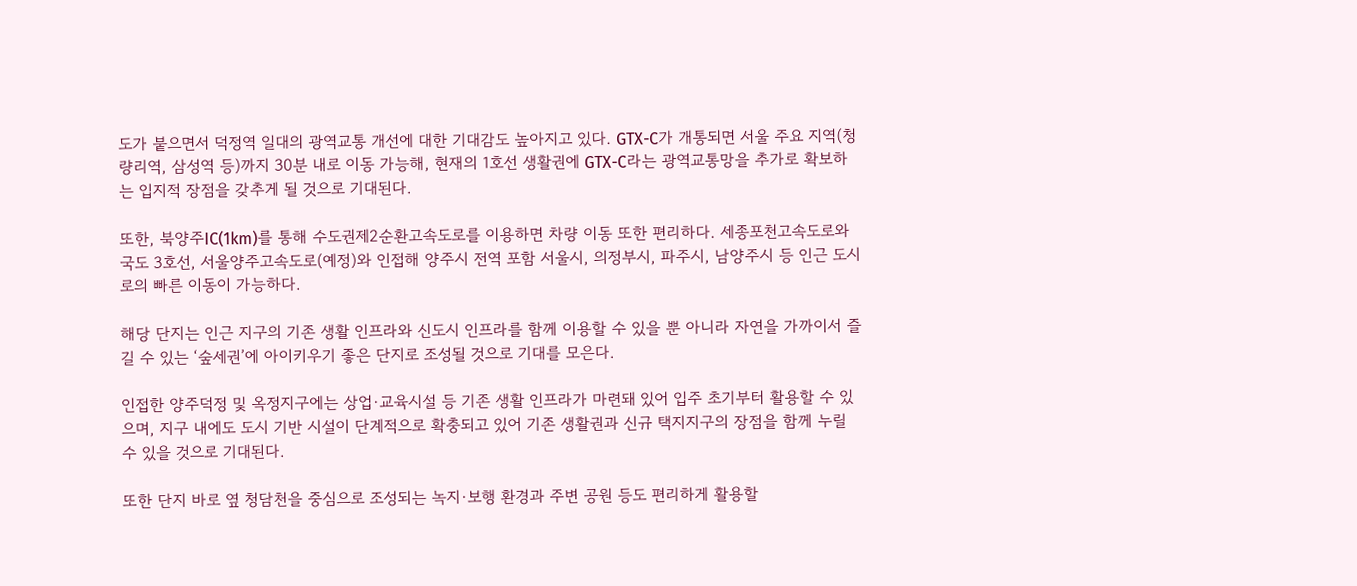도가 붙으면서 덕정역 일대의 광역교통 개선에 대한 기대감도 높아지고 있다. GTX-C가 개통되면 서울 주요 지역(청량리역, 삼성역 등)까지 30분 내로 이동 가능해, 현재의 1호선 생활권에 GTX-C라는 광역교통망을 추가로 확보하는 입지적 장점을 갖추게 될 것으로 기대된다.

또한, 북양주IC(1km)를 통해 수도권제2순환고속도로를 이용하면 차량 이동 또한 편리하다. 세종포천고속도로와 국도 3호선, 서울양주고속도로(예정)와 인접해 양주시 전역 포함 서울시, 의정부시, 파주시, 남양주시 등 인근 도시로의 빠른 이동이 가능하다.

해당 단지는 인근 지구의 기존 생활 인프라와 신도시 인프라를 함께 이용할 수 있을 뿐 아니라 자연을 가까이서 즐길 수 있는 ‘숲세권’에 아이키우기 좋은 단지로 조성될 것으로 기대를 모은다.

인접한 양주덕정 및 옥정지구에는 상업·교육시설 등 기존 생활 인프라가 마련돼 있어 입주 초기부터 활용할 수 있으며, 지구 내에도 도시 기반 시설이 단계적으로 확충되고 있어 기존 생활권과 신규 택지지구의 장점을 함께 누릴 수 있을 것으로 기대된다.

또한 단지 바로 옆 청담천을 중심으로 조성되는 녹지·보행 환경과 주변 공원 등도 편리하게 활용할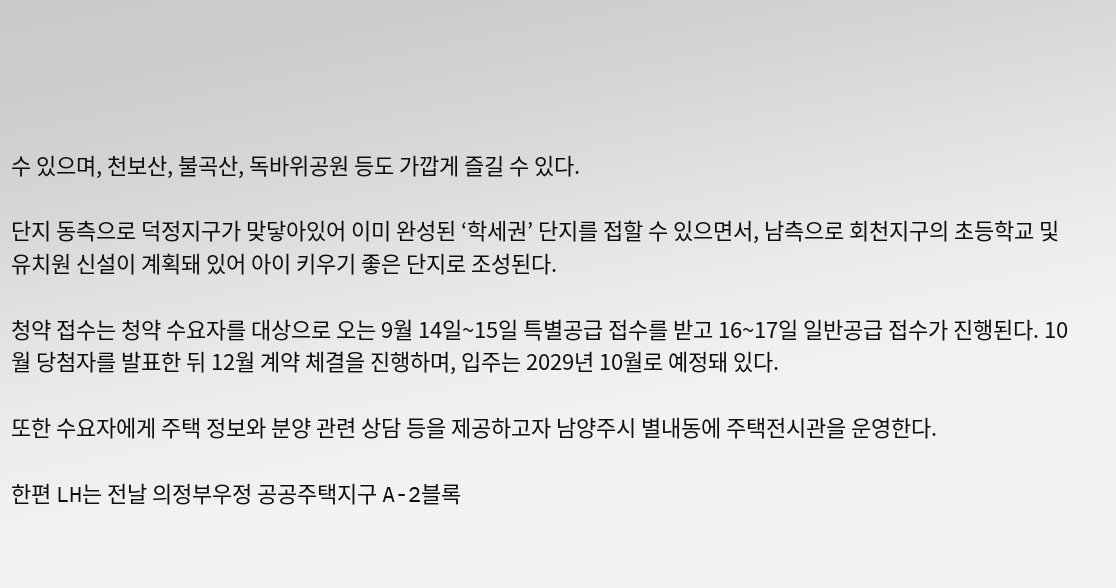수 있으며, 천보산, 불곡산, 독바위공원 등도 가깝게 즐길 수 있다.

단지 동측으로 덕정지구가 맞닿아있어 이미 완성된 ‘학세권’ 단지를 접할 수 있으면서, 남측으로 회천지구의 초등학교 및 유치원 신설이 계획돼 있어 아이 키우기 좋은 단지로 조성된다.

청약 접수는 청약 수요자를 대상으로 오는 9월 14일~15일 특별공급 접수를 받고 16~17일 일반공급 접수가 진행된다. 10월 당첨자를 발표한 뒤 12월 계약 체결을 진행하며, 입주는 2029년 10월로 예정돼 있다.

또한 수요자에게 주택 정보와 분양 관련 상담 등을 제공하고자 남양주시 별내동에 주택전시관을 운영한다.

한편 LH는 전날 의정부우정 공공주택지구 A-2블록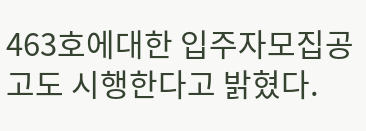463호에대한 입주자모집공고도 시행한다고 밝혔다.